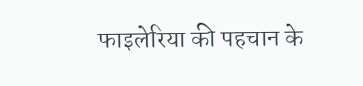फाइलेरिया की पहचान के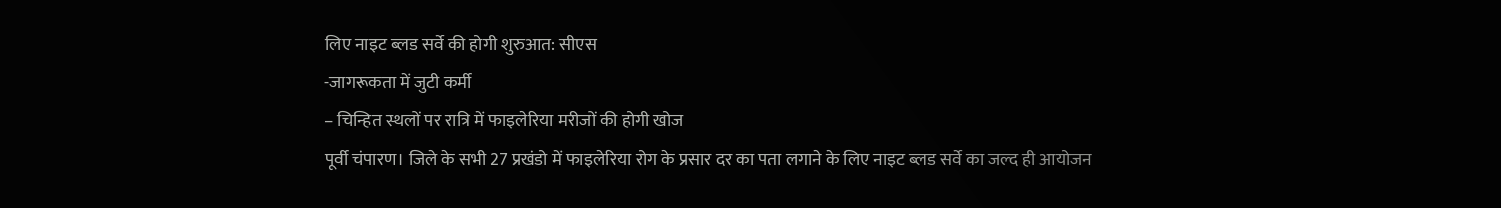लिए नाइट ब्लड सर्वे की होगी शुरुआत: सीएस
-जागरूकता में जुटी कर्मी
– चिन्हित स्थलों पर रात्रि में फाइलेरिया मरीजों की होगी खोज
पूर्वी चंपारण। जिले के सभी 27 प्रखंडो में फाइलेरिया रोग के प्रसार दर का पता लगाने के लिए नाइट ब्लड सर्वे का जल्द ही आयोजन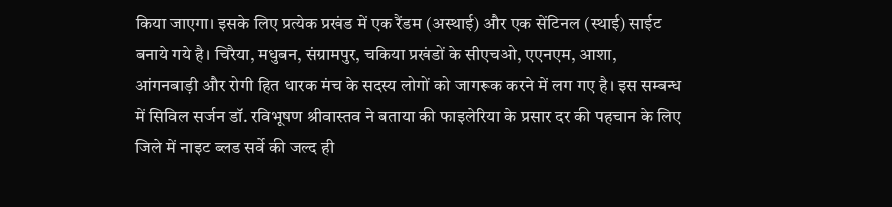किया जाएगा। इसके लिए प्रत्येक प्रखंड में एक रैंडम (अस्थाई) और एक सेंटिनल (स्थाई) साईट बनाये गये है। चिरैया, मधुबन, संग्रामपुर, चकिया प्रखंडों के सीएचओ, एएनएम, आशा, आंगनबाड़ी और रोगी हित धारक मंच के सदस्य लोगों को जागरूक करने में लग गए है। इस सम्बन्ध में सिविल सर्जन डॉ. रविभूषण श्रीवास्तव ने बताया की फाइलेरिया के प्रसार दर की पहचान के लिए जिले में नाइट ब्लड सर्वे की जल्द ही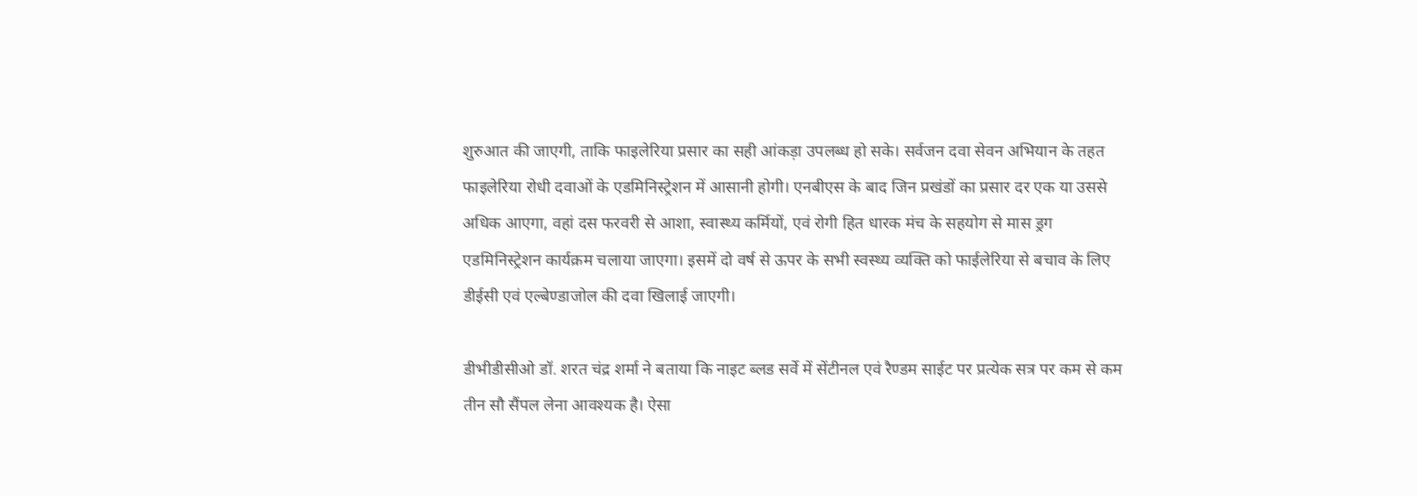शुरुआत की जाएगी, ताकि फाइलेरिया प्रसार का सही आंकड़ा उपलब्ध हो सके। सर्वजन दवा सेवन अभियान के तहत फाइलेरिया रोधी दवाओं के एडमिनिस्ट्रेशन में आसानी होगी। एनबीएस के बाद जिन प्रखंडों का प्रसार दर एक या उससे अधिक आएगा, वहां दस फरवरी से आशा, स्वास्थ्य कर्मियों, एवं रोगी हित धारक मंच के सहयोग से मास ड्रग एडमिनिस्ट्रेशन कार्यक्रम चलाया जाएगा। इसमें दो वर्ष से ऊपर के सभी स्वस्थ्य व्यक्ति को फाईलेरिया से बचाव के लिए डीईसी एवं एल्बेण्डाजोल की दवा खिलाई जाएगी।

डीभीडीसीओ डॉ. शरत चंद्र शर्मा ने बताया कि नाइट ब्लड सर्वे में सेंटीनल एवं रैण्डम साईट पर प्रत्येक सत्र पर कम से कम तीन सौ सैंपल लेना आवश्यक है। ऐसा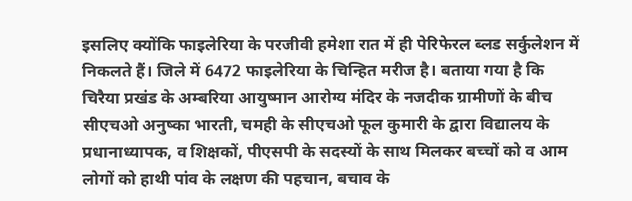इसलिए क्योंकि फाइलेरिया के परजीवी हमेशा रात में ही पेरिफेरल ब्लड सर्कुलेशन में निकलते हैं। जिले में 6472 फाइलेरिया के चिन्हित मरीज है। बताया गया है कि चिरैया प्रखंड के अम्बरिया आयुष्मान आरोग्य मंदिर के नजदीक ग्रामीणों के बीच सीएचओ अनुष्का भारती, चमही के सीएचओ फूल कुमारी के द्वारा विद्यालय के प्रधानाध्यापक, व शिक्षकों, पीएसपी के सदस्यों के साथ मिलकर बच्चों को व आम लोगों को हाथी पांव के लक्षण की पहचान, बचाव के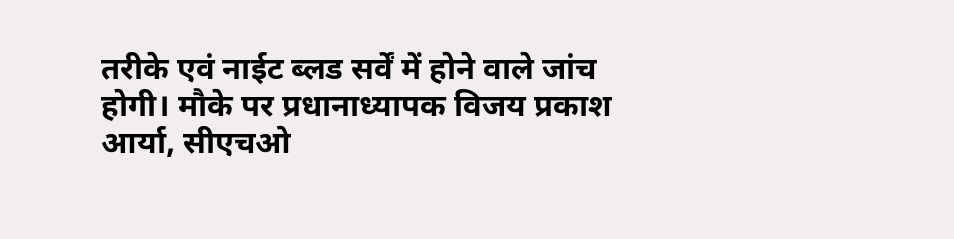तरीके एवं नाईट ब्लड सर्वें में होने वाले जांच होगी। मौके पर प्रधानाध्यापक विजय प्रकाश आर्या, सीएचओ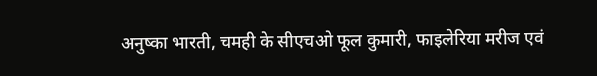अनुष्का भारती, चमही के सीएचओ फूल कुमारी, फाइलेरिया मरीज एवं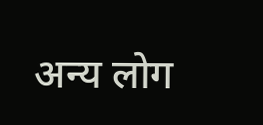अन्य लोग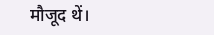मौजूद थें।